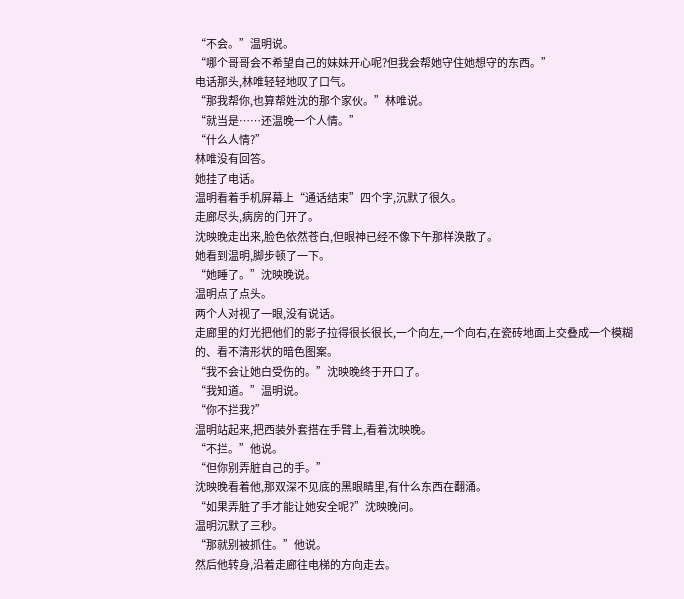“不会。”温明说。
“哪个哥哥会不希望自己的妹妹开心呢?但我会帮她守住她想守的东西。”
电话那头,林唯轻轻地叹了口气。
“那我帮你,也算帮姓沈的那个家伙。”林唯说。
“就当是……还温晚一个人情。”
“什么人情?”
林唯没有回答。
她挂了电话。
温明看着手机屏幕上“通话结束”四个字,沉默了很久。
走廊尽头,病房的门开了。
沈映晚走出来,脸色依然苍白,但眼神已经不像下午那样涣散了。
她看到温明,脚步顿了一下。
“她睡了。”沈映晚说。
温明点了点头。
两个人对视了一眼,没有说话。
走廊里的灯光把他们的影子拉得很长很长,一个向左,一个向右,在瓷砖地面上交叠成一个模糊的、看不清形状的暗色图案。
“我不会让她白受伤的。”沈映晚终于开口了。
“我知道。”温明说。
“你不拦我?”
温明站起来,把西装外套搭在手臂上,看着沈映晚。
“不拦。”他说。
“但你别弄脏自己的手。”
沈映晚看着他,那双深不见底的黑眼睛里,有什么东西在翻涌。
“如果弄脏了手才能让她安全呢?”沈映晚问。
温明沉默了三秒。
“那就别被抓住。”他说。
然后他转身,沿着走廊往电梯的方向走去。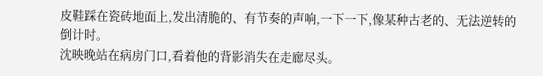皮鞋踩在瓷砖地面上,发出清脆的、有节奏的声响,一下一下,像某种古老的、无法逆转的倒计时。
沈映晚站在病房门口,看着他的背影消失在走廊尽头。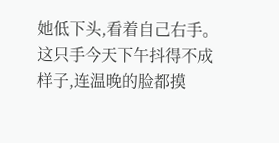她低下头,看着自己右手。
这只手今天下午抖得不成样子,连温晚的脸都摸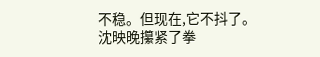不稳。但现在,它不抖了。
沈映晚攥紧了拳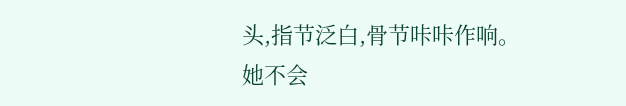头,指节泛白,骨节咔咔作响。
她不会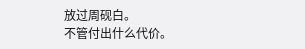放过周砚白。
不管付出什么代价。